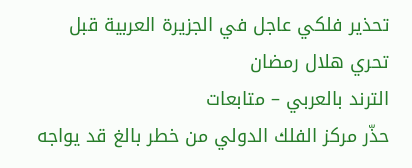تحذير فلكي عاجل في الجزيرة العربية قبل تحري هلال رمضان
الترند بالعربي – متابعات
حذّر مركز الفلك الدولي من خطر بالغ قد يواجه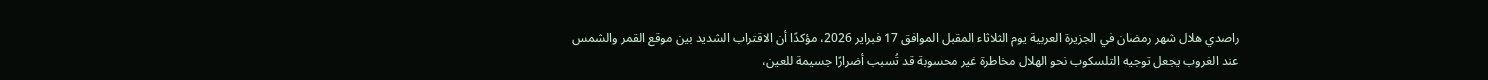راصدي هلال شهر رمضان في الجزيرة العربية يوم الثلاثاء المقبل الموافق 17 فبراير 2026، مؤكدًا أن الاقتراب الشديد بين موقع القمر والشمس عند الغروب يجعل توجيه التلسكوب نحو الهلال مخاطرة غير محسوبة قد تُسبب أضرارًا جسيمة للعين،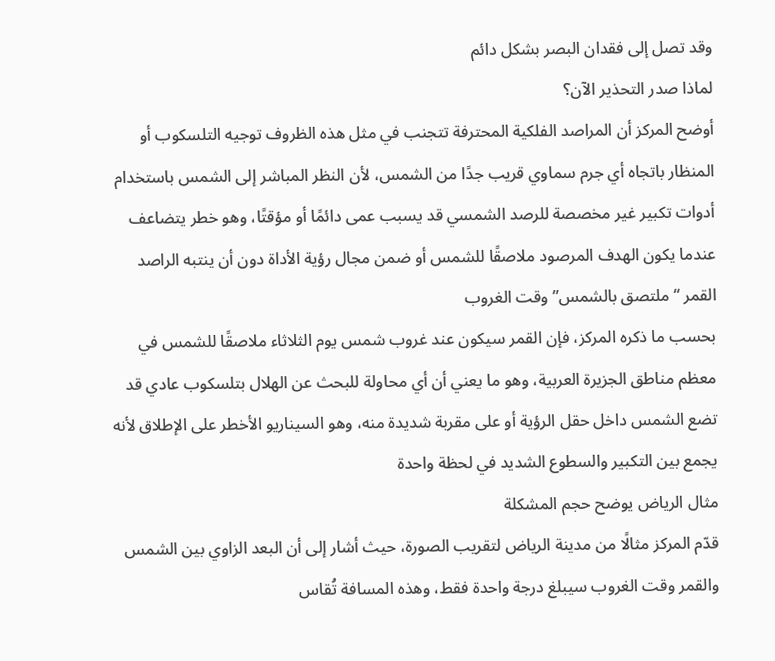وقد تصل إلى فقدان البصر بشكل دائم
لماذا صدر التحذير الآن؟
أوضح المركز أن المراصد الفلكية المحترفة تتجنب في مثل هذه الظروف توجيه التلسكوب أو المنظار باتجاه أي جرم سماوي قريب جدًا من الشمس، لأن النظر المباشر إلى الشمس باستخدام أدوات تكبير غير مخصصة للرصد الشمسي قد يسبب عمى دائمًا أو مؤقتًا، وهو خطر يتضاعف عندما يكون الهدف المرصود ملاصقًا للشمس أو ضمن مجال رؤية الأداة دون أن ينتبه الراصد
القمر “ملتصق بالشمس” وقت الغروب
بحسب ما ذكره المركز، فإن القمر سيكون عند غروب شمس يوم الثلاثاء ملاصقًا للشمس في معظم مناطق الجزيرة العربية، وهو ما يعني أن أي محاولة للبحث عن الهلال بتلسكوب عادي قد تضع الشمس داخل حقل الرؤية أو على مقربة شديدة منه، وهو السيناريو الأخطر على الإطلاق لأنه يجمع بين التكبير والسطوع الشديد في لحظة واحدة
مثال الرياض يوضح حجم المشكلة
قدّم المركز مثالًا من مدينة الرياض لتقريب الصورة، حيث أشار إلى أن البعد الزاوي بين الشمس والقمر وقت الغروب سيبلغ درجة واحدة فقط، وهذه المسافة تُقاس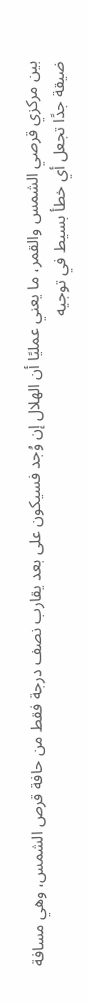بين مركزي قرصي الشمس والقمر، ما يعني عمليًا أن الهلال إن وُجد فسيكون على بعد يقارب نصف درجة فقط من حافة قرص الشمس، وهي مسافة ضيقة جدًا تجعل أي خطأ بسيط في توجيه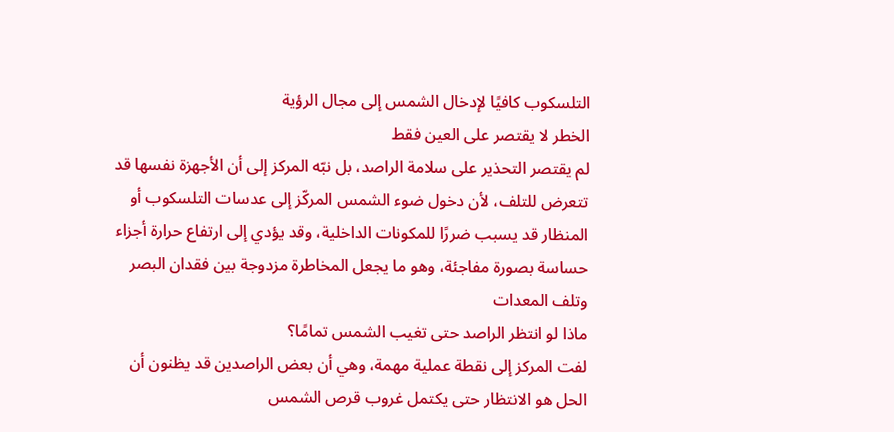التلسكوب كافيًا لإدخال الشمس إلى مجال الرؤية
الخطر لا يقتصر على العين فقط
لم يقتصر التحذير على سلامة الراصد، بل نبّه المركز إلى أن الأجهزة نفسها قد تتعرض للتلف، لأن دخول ضوء الشمس المركّز إلى عدسات التلسكوب أو المنظار قد يسبب ضررًا للمكونات الداخلية، وقد يؤدي إلى ارتفاع حرارة أجزاء حساسة بصورة مفاجئة، وهو ما يجعل المخاطرة مزدوجة بين فقدان البصر وتلف المعدات
ماذا لو انتظر الراصد حتى تغيب الشمس تمامًا؟
لفت المركز إلى نقطة عملية مهمة، وهي أن بعض الراصدين قد يظنون أن الحل هو الانتظار حتى يكتمل غروب قرص الشمس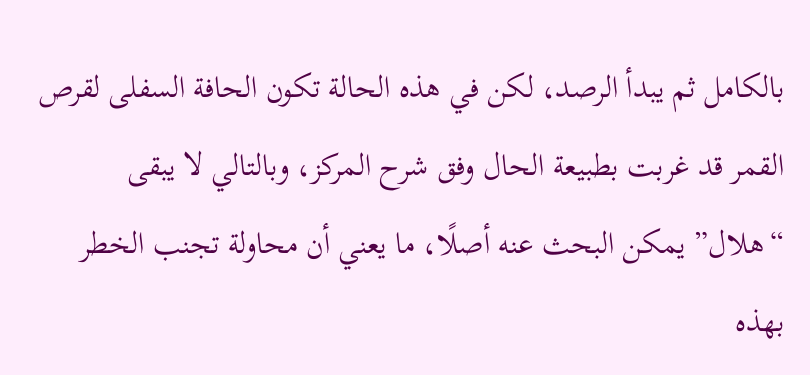بالكامل ثم يبدأ الرصد، لكن في هذه الحالة تكون الحافة السفلى لقرص القمر قد غربت بطبيعة الحال وفق شرح المركز، وبالتالي لا يبقى “هلال” يمكن البحث عنه أصلًا، ما يعني أن محاولة تجنب الخطر بهذه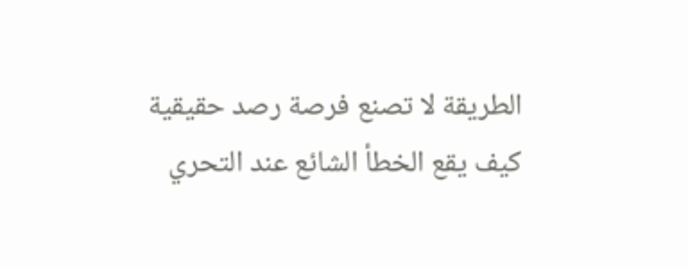الطريقة لا تصنع فرصة رصد حقيقية
كيف يقع الخطأ الشائع عند التحري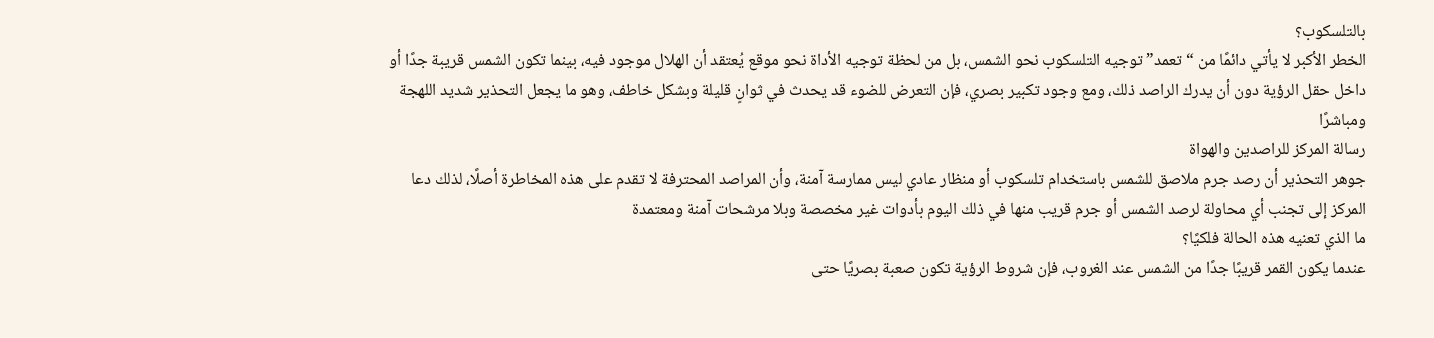بالتلسكوب؟
الخطر الأكبر لا يأتي دائمًا من “تعمد” توجيه التلسكوب نحو الشمس، بل من لحظة توجيه الأداة نحو موقع يُعتقد أن الهلال موجود فيه، بينما تكون الشمس قريبة جدًا أو داخل حقل الرؤية دون أن يدرك الراصد ذلك، ومع وجود تكبير بصري، فإن التعرض للضوء قد يحدث في ثوانٍ قليلة وبشكل خاطف، وهو ما يجعل التحذير شديد اللهجة ومباشرًا
رسالة المركز للراصدين والهواة
جوهر التحذير أن رصد جرم ملاصق للشمس باستخدام تلسكوب أو منظار عادي ليس ممارسة آمنة، وأن المراصد المحترفة لا تقدم على هذه المخاطرة أصلًا، لذلك دعا المركز إلى تجنب أي محاولة لرصد الشمس أو جرم قريب منها في ذلك اليوم بأدوات غير مخصصة وبلا مرشحات آمنة ومعتمدة
ما الذي تعنيه هذه الحالة فلكيًا؟
عندما يكون القمر قريبًا جدًا من الشمس عند الغروب، فإن شروط الرؤية تكون صعبة بصريًا حتى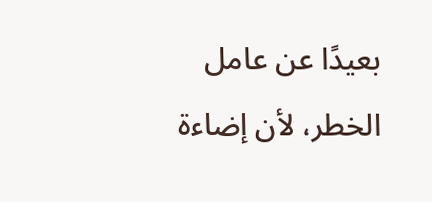بعيدًا عن عامل الخطر، لأن إضاءة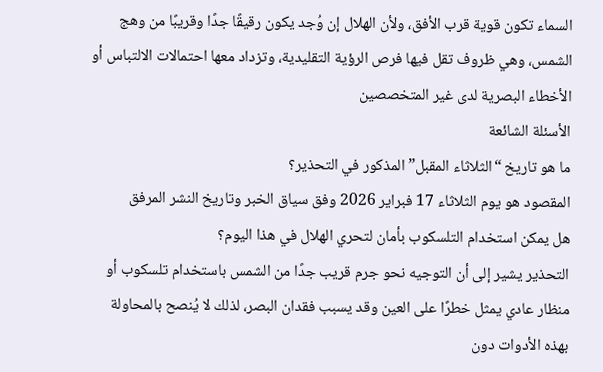السماء تكون قوية قرب الأفق، ولأن الهلال إن وُجد يكون رقيقًا جدًا وقريبًا من وهج الشمس، وهي ظروف تقل فيها فرص الرؤية التقليدية، وتزداد معها احتمالات الالتباس أو الأخطاء البصرية لدى غير المتخصصين
الأسئلة الشائعة
ما هو تاريخ “الثلاثاء المقبل” المذكور في التحذير؟
المقصود هو يوم الثلاثاء 17 فبراير 2026 وفق سياق الخبر وتاريخ النشر المرفق
هل يمكن استخدام التلسكوب بأمان لتحري الهلال في هذا اليوم؟
التحذير يشير إلى أن التوجيه نحو جرم قريب جدًا من الشمس باستخدام تلسكوب أو منظار عادي يمثل خطرًا على العين وقد يسبب فقدان البصر، لذلك لا يُنصح بالمحاولة بهذه الأدوات دون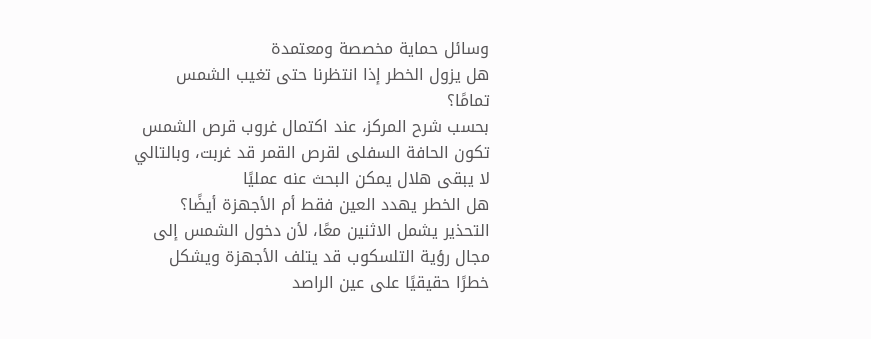وسائل حماية مخصصة ومعتمدة
هل يزول الخطر إذا انتظرنا حتى تغيب الشمس تمامًا؟
بحسب شرح المركز، عند اكتمال غروب قرص الشمس تكون الحافة السفلى لقرص القمر قد غربت، وبالتالي لا يبقى هلال يمكن البحث عنه عمليًا
هل الخطر يهدد العين فقط أم الأجهزة أيضًا؟
التحذير يشمل الاثنين معًا، لأن دخول الشمس إلى مجال رؤية التلسكوب قد يتلف الأجهزة ويشكل خطرًا حقيقيًا على عين الراصد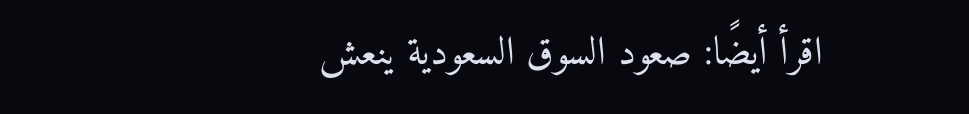اقرأ أيضًا: صعود السوق السعودية ينعش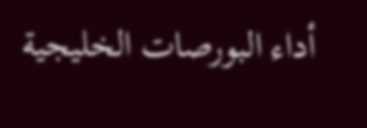أداء البورصات الخليجية